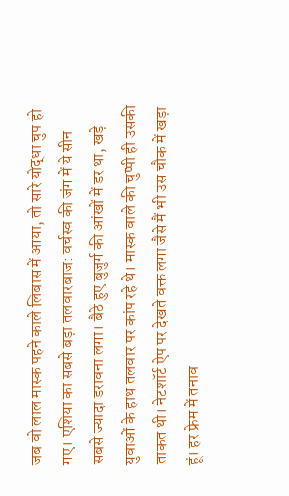जब वो लाल मास्क पहने काले लिबास में आया, तो सारे योद्धा चुप हो गए। एशिया का सबसे बड़ा तलवारबाज: वर्चस्व की जंग में ये सीन सबसे ज्यादा डरावना लगा। बैठे हुए बुजुर्ग की आंखों में डर था, खड़े युवाओं के हाथ तलवार पर कांप रहे थे। मास्क वाले की चुप्पी ही उसकी ताकत थी। नेटशॉर्ट ऐप पर देखते वक्त लगा जैसे मैं भी उस चौक में खड़ा हूं। हर फ्रेम में तनाव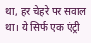था, हर चेहरे पर सवाल था। ये सिर्फ एक एंट्री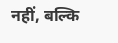नहीं, बल्कि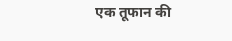एक तूफान की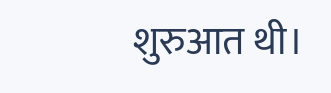शुरुआत थी।